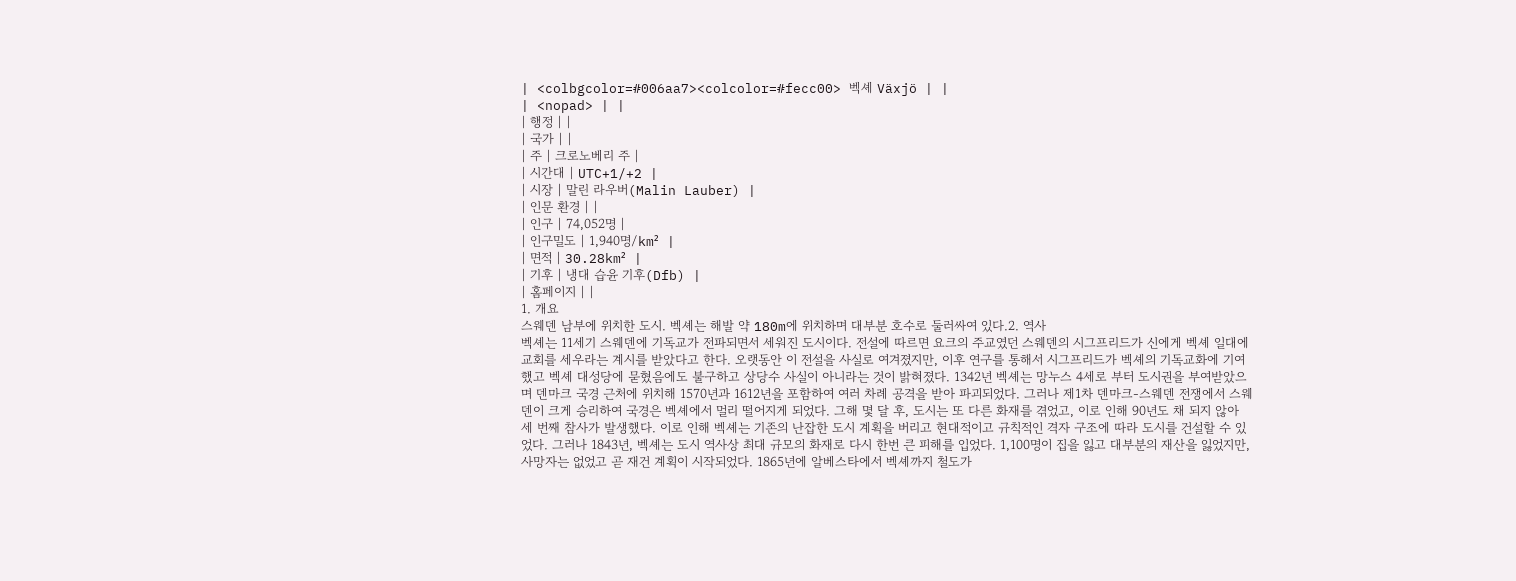| <colbgcolor=#006aa7><colcolor=#fecc00> 벡셰 Växjö | |
| <nopad> | |
| 행정 | |
| 국가 | |
| 주 | 크로노베리 주 |
| 시간대 | UTC+1/+2 |
| 시장 | 말린 라우버(Malin Lauber) |
| 인문 환경 | |
| 인구 | 74,052명 |
| 인구밀도 | 1,940명/km² |
| 면적 | 30.28km² |
| 기후 | 냉대 습윤 기후(Dfb) |
| 홈페이지 | |
1. 개요
스웨덴 남부에 위치한 도시. 벡셰는 해발 약 180m에 위치하며 대부분 호수로 둘러싸여 있다.2. 역사
벡셰는 11세기 스웨덴에 기독교가 전파되면서 세워진 도시이다. 전설에 따르면 요크의 주교였던 스웨덴의 시그프리드가 신에게 벡셰 일대에 교회를 세우라는 계시를 받았다고 한다. 오랫동안 이 전설을 사실로 여겨졌지만, 이후 연구를 통해서 시그프리드가 벡셰의 기독교화에 기여했고 벡셰 대성당에 묻혔음에도 불구하고 상당수 사실이 아니라는 것이 밝혀졌다. 1342년 벡셰는 망누스 4세로 부터 도시권을 부여받았으며 덴마크 국경 근처에 위치해 1570년과 1612년을 포함하여 여러 차례 공격을 받아 파괴되었다. 그러나 제1차 덴마크-스웨덴 전쟁에서 스웨덴이 크게 승리하여 국경은 벡셰에서 멀리 떨어지게 되었다. 그해 몇 달 후, 도시는 또 다른 화재를 겪었고, 이로 인해 90년도 채 되지 않아 세 번째 참사가 발생했다. 이로 인해 벡셰는 기존의 난잡한 도시 계획을 버리고 현대적이고 규칙적인 격자 구조에 따라 도시를 건설할 수 있었다. 그러나 1843년, 벡셰는 도시 역사상 최대 규모의 화재로 다시 한번 큰 피해를 입었다. 1,100명이 집을 잃고 대부분의 재산을 잃었지만, 사망자는 없었고 곧 재건 계획이 시작되었다. 1865년에 알베스타에서 벡셰까지 철도가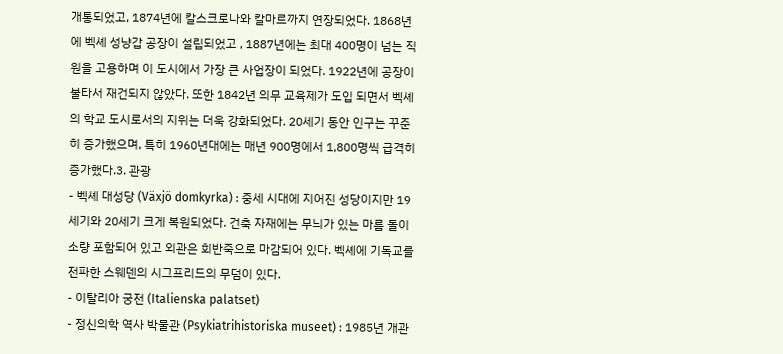개통되었고, 1874년에 칼스크로나와 칼마르까지 연장되었다. 1868년에 벡셰 성냥갑 공장이 설립되었고 , 1887년에는 최대 400명이 넘는 직원을 고용하며 이 도시에서 가장 큰 사업장이 되었다. 1922년에 공장이 불타서 재건되지 않았다. 또한 1842년 의무 교육제가 도입 되면서 벡셰의 학교 도시로서의 지위는 더욱 강화되었다. 20세기 동안 인구는 꾸준히 증가했으며, 특히 1960년대에는 매년 900명에서 1,800명씩 급격히 증가했다.3. 관광
- 벡셰 대성당 (Växjö domkyrka) : 중세 시대에 지어진 성당이지만 19세기와 20세기 크게 복원되었다. 건축 자재에는 무늬가 있는 마름 돌이 소량 포함되어 있고 외관은 회반죽으로 마감되어 있다. 벡셰에 기독교를 전파한 스웨덴의 시그프리드의 무덤이 있다.
- 이탈리아 궁전 (Italienska palatset)
- 정신의학 역사 박물관 (Psykiatrihistoriska museet) : 1985년 개관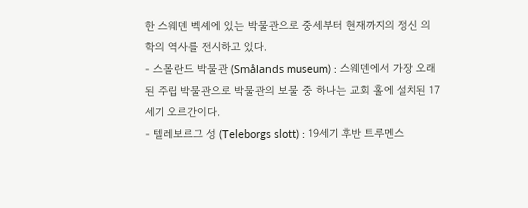한 스웨덴 벡셰에 있는 박물관으로 중세부터 현재까지의 정신 의학의 역사를 전시하고 있다.
- 스몰란드 박물관 (Smålands museum) : 스웨덴에서 가장 오래된 주립 박물관으로 박물관의 보물 중 하나는 교회 홀에 설치된 17세기 오르간이다.
- 텔레보르그 성 (Teleborgs slott) : 19세기 후반 트루멘스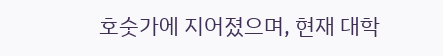호숫가에 지어졌으며, 현재 대학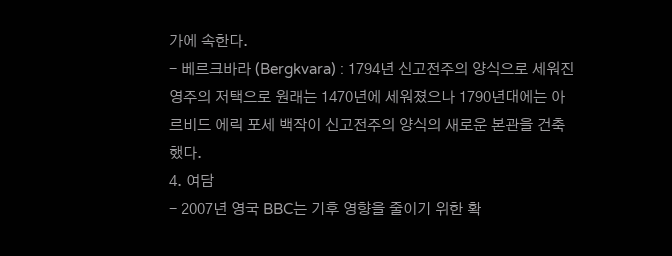가에 속한다.
- 베르크바라 (Bergkvara) : 1794년 신고전주의 양식으로 세워진 영주의 저택으로 원래는 1470년에 세워졌으나 1790년대에는 아르비드 에릭 포세 백작이 신고전주의 양식의 새로운 본관을 건축했다.
4. 여담
- 2007년 영국 BBC는 기후 영향을 줄이기 위한 확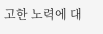고한 노력에 대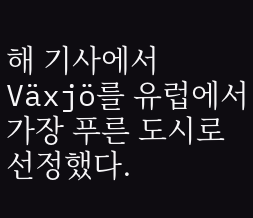해 기사에서 Växjö를 유럽에서 가장 푸른 도시로 선정했다.